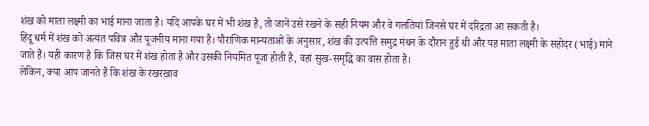शंख को माता लक्ष्मी का भाई माना जाता है। यदि आपके घर में भी शंख है, तो जानें उसे रखने के सही नियम और वे गलतियां जिनसे घर में दरिद्रता आ सकती है।
हिंदू धर्म में शंख को अत्यंत पवित्र और पूजनीय माना गया है। पौराणिक मान्यताओं के अनुसार, शंख की उत्पत्ति समुद्र मंथन के दौरान हुई थी और यह माता लक्ष्मी के सहोदर (भाई) माने जाते हैं। यही कारण है कि जिस घर में शंख होता है और उसकी नियमित पूजा होती है, वहां सुख-समृद्धि का वास होता है।
लेकिन, क्या आप जानते हैं कि शंख के रखरखाव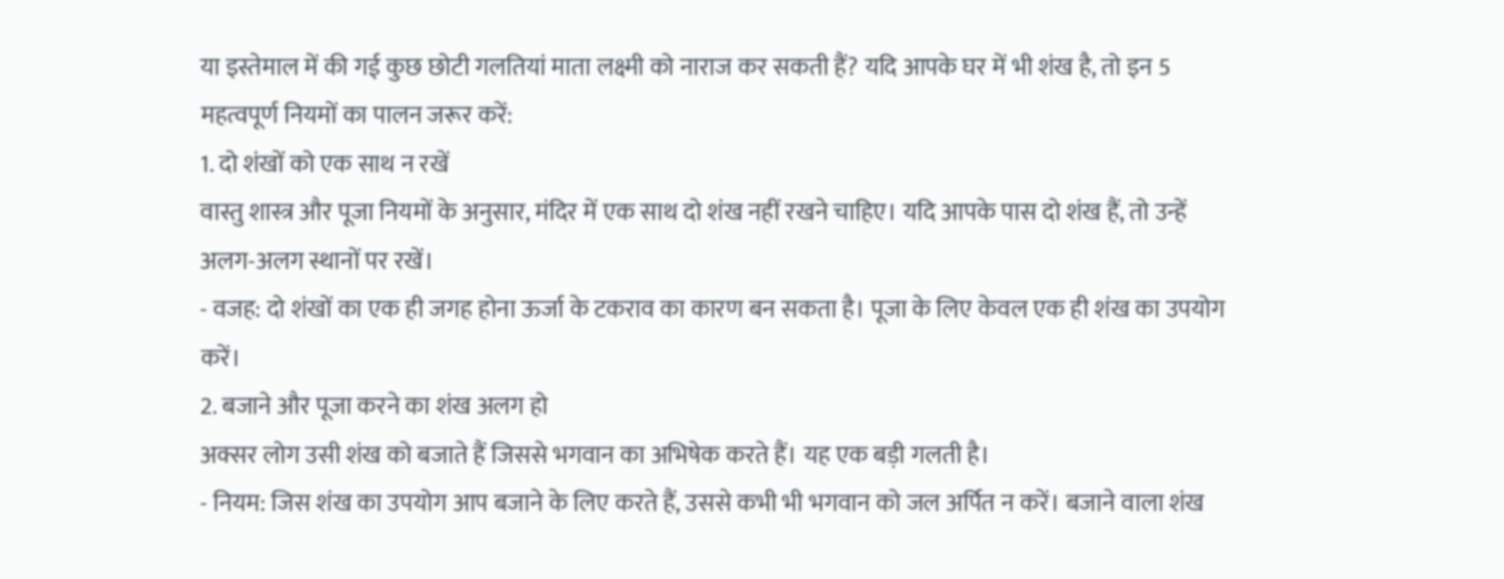या इस्तेमाल में की गई कुछ छोटी गलतियां माता लक्ष्मी को नाराज कर सकती हैं? यदि आपके घर में भी शंख है, तो इन 5 महत्वपूर्ण नियमों का पालन जरूर करें:
1. दो शंखों को एक साथ न रखें
वास्तु शास्त्र और पूजा नियमों के अनुसार, मंदिर में एक साथ दो शंख नहीं रखने चाहिए। यदि आपके पास दो शंख हैं, तो उन्हें अलग-अलग स्थानों पर रखें।
- वजह: दो शंखों का एक ही जगह होना ऊर्जा के टकराव का कारण बन सकता है। पूजा के लिए केवल एक ही शंख का उपयोग करें।
2. बजाने और पूजा करने का शंख अलग हो
अक्सर लोग उसी शंख को बजाते हैं जिससे भगवान का अभिषेक करते हैं। यह एक बड़ी गलती है।
- नियम: जिस शंख का उपयोग आप बजाने के लिए करते हैं, उससे कभी भी भगवान को जल अर्पित न करें। बजाने वाला शंख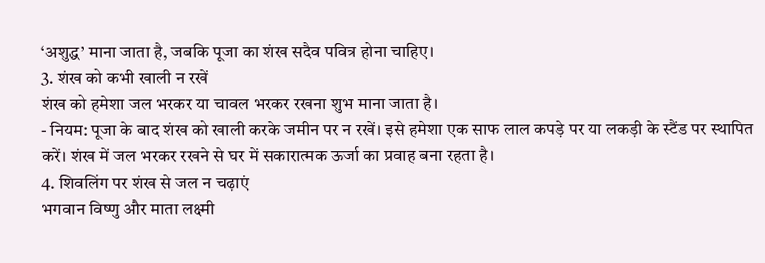‘अशुद्ध’ माना जाता है, जबकि पूजा का शंख सदैव पवित्र होना चाहिए।
3. शंख को कभी खाली न रखें
शंख को हमेशा जल भरकर या चावल भरकर रखना शुभ माना जाता है।
- नियम: पूजा के बाद शंख को खाली करके जमीन पर न रखें। इसे हमेशा एक साफ लाल कपड़े पर या लकड़ी के स्टैंड पर स्थापित करें। शंख में जल भरकर रखने से घर में सकारात्मक ऊर्जा का प्रवाह बना रहता है।
4. शिवलिंग पर शंख से जल न चढ़ाएं
भगवान विष्णु और माता लक्ष्मी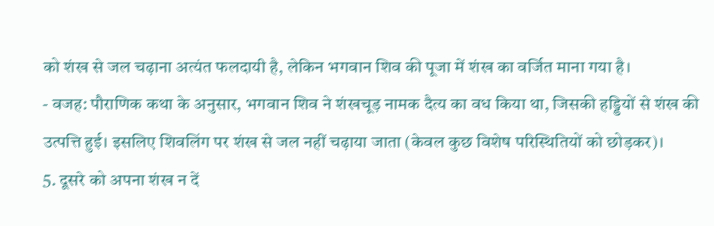को शंख से जल चढ़ाना अत्यंत फलदायी है, लेकिन भगवान शिव की पूजा में शंख का वर्जित माना गया है।
- वजह: पौराणिक कथा के अनुसार, भगवान शिव ने शंखचूड़ नामक दैत्य का वध किया था, जिसकी हड्डियों से शंख की उत्पत्ति हुई। इसलिए शिवलिंग पर शंख से जल नहीं चढ़ाया जाता (केवल कुछ विशेष परिस्थितियों को छोड़कर)।
5. दूसरे को अपना शंख न दें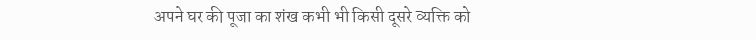अपने घर की पूजा का शंख कभी भी किसी दूसरे व्यक्ति को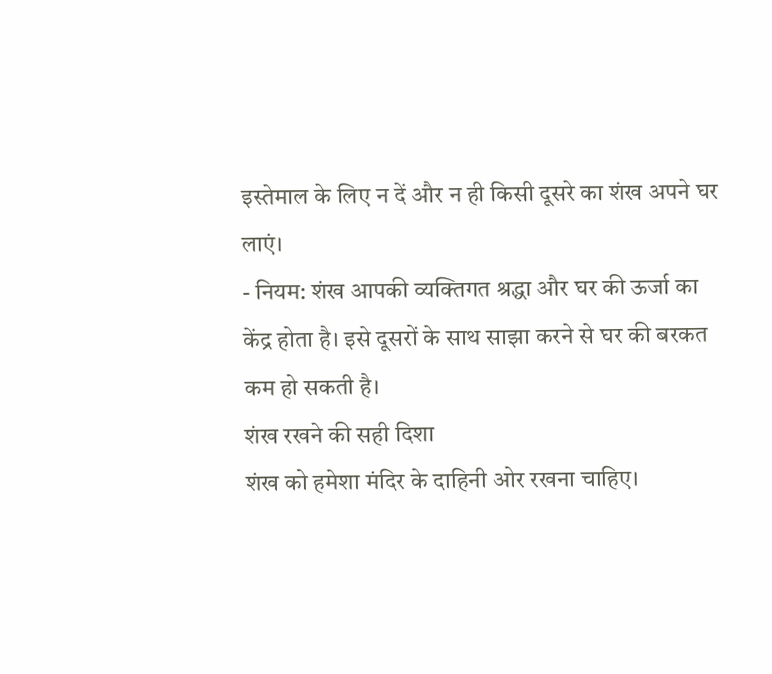इस्तेमाल के लिए न दें और न ही किसी दूसरे का शंख अपने घर लाएं।
- नियम: शंख आपकी व्यक्तिगत श्रद्धा और घर की ऊर्जा का केंद्र होता है। इसे दूसरों के साथ साझा करने से घर की बरकत कम हो सकती है।
शंख रखने की सही दिशा
शंख को हमेशा मंदिर के दाहिनी ओर रखना चाहिए।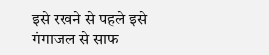इसे रखने से पहले इसे गंगाजल से साफ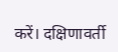करें। दक्षिणावर्ती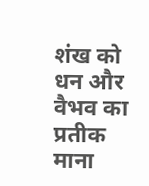शंख को धन और वैभव का प्रतीक माना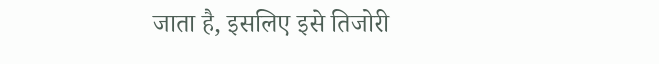जाता है, इसलिए इसे तिजोरी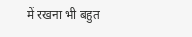में रखना भी बहुत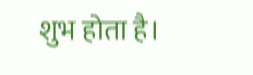शुभ होता है।